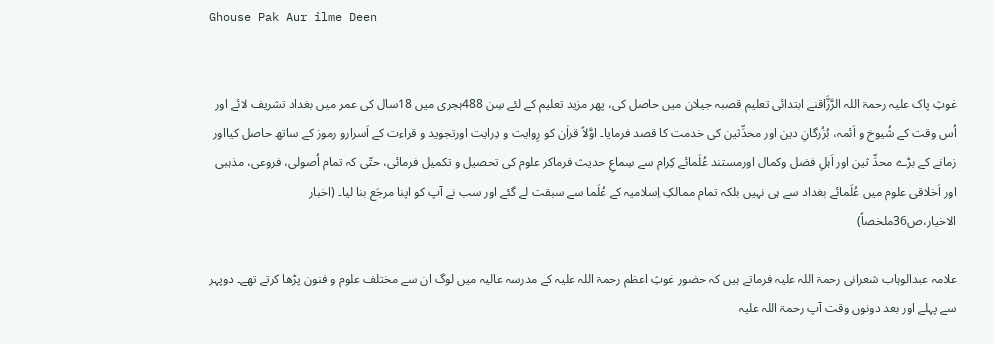Ghouse Pak Aur ilme Deen


غوثِ پاک علیہ رحمۃ اللہ الرَّزَّاقنے ابتدائی تعلیم قصبہ جیلان میں حاصل کی، پھر مزید تعلیم کے لئے سِن 488ہجری میں 18سال کی عمر میں بغداد تشریف لائے اور اُس وقت کے شُیوخ و اَئمہ، بُزُرگانِ دین اور محدِّثین کی خدمت کا قصد فرمایا۔ اوَّلاً قراٰن کو رِوایت و دِرایت اورتجوید و قراءت کے اَسرارو رموز کے ساتھ حاصل کیااور زمانے کے بڑے محدِّ ثین اور اَہلِ فضل وکمال اورمستند عُلَمائے کِرام سے سِماعِ حدیث فرماکر علوم کی تحصیل و تکمیل فرمائی، حتّی کہ تمام اُصولی، فروعی، مذہبی اور اَخلاقی علوم میں عُلَمائے بغداد سے ہی نہیں بلکہ تمام ممالکِ اِسلامیہ کے عُلَما سے سبقت لے گئے اور سب نے آپ کو اپنا مرجَع بنا لیا۔ (اخبار الاخیار،ص36ملخصاً)

علامہ عبدالوہاب شعرانی رحمۃ اللہ علیہ فرماتے ہیں کہ حضور غوثِ اعظم رحمۃ اللہ علیہ کے مدرسہ عالیہ میں لوگ ان سے مختلف علوم و فنون پڑھا کرتے تھے۔ دوپہر سے پہلے اور بعد دونوں وقت آپ رحمۃ اللہ علیہ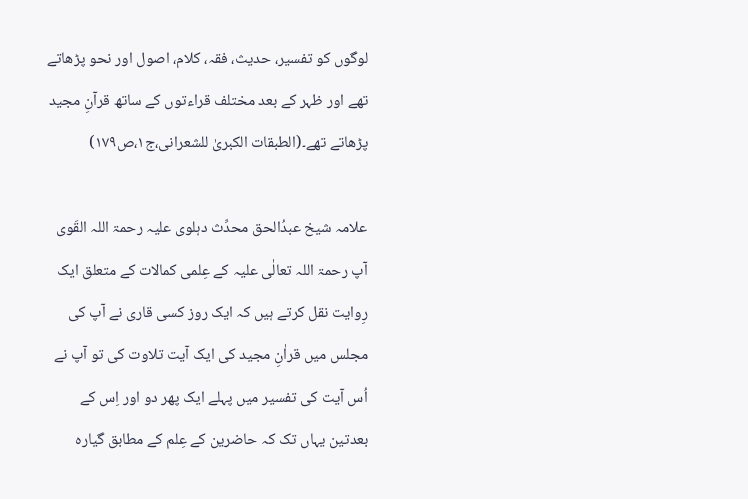لوگوں کو تفسیر، حدیث، فقہ، کلام، اصول اور نحو پڑھاتے تھے اور ظہر کے بعد مختلف قراءتوں کے ساتھ قرآنِ مجید پڑھاتے تھے۔(الطبقات الکبریٰ للشعرانی،ج۱،ص۱۷۹)

علامہ شیخ عبدُالحق محدِّث دہلوی علیہ رحمۃ اللہ القَوی آپ رحمۃ اللہ تعالٰی علیہ کے عِلمی کمالات کے متعلق ایک رِوایت نقل کرتے ہیں کہ ایک روز کسی قاری نے آپ کی مجلس میں قراٰنِ مجید کی ایک آیت تلاوت کی تو آپ نے اُس آیت کی تفسیر میں پہلے ایک پھر دو اور اِس کے بعدتین یہاں تک کہ حاضرین کے عِلم کے مطابق گیارہ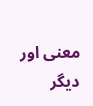معنی اور دیگر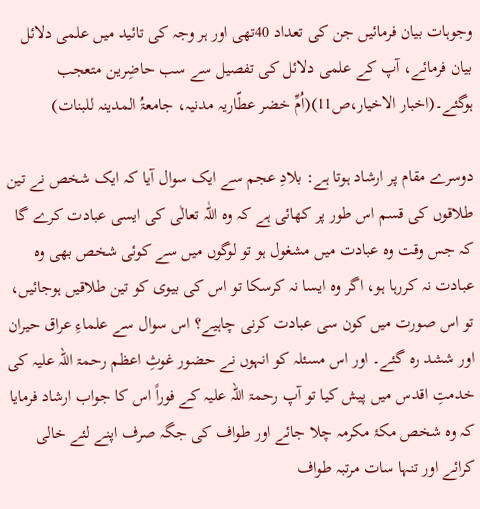وجوہات بیان فرمائیں جن کی تعداد 40تھی اور ہر وجہ کی تائید میں علمی دلائل بیان فرمائے، آپ کے علمی دلائل کی تفصیل سے سب حاضِرین متعجب ہوگئے۔(اخبار الاخیار،ص11)(اُمِّ خضر عطّاریہ مدنیہ، جامعۃُ المدینہ للبنات)

دوسرے مقام پر ارشاد ہوتا ہے: بلادِ عجم سے ایک سوال آیا کہ ایک شخص نے تین طلاقوں کی قسم اس طور پر کھائی ہے کہ وہ اللّٰہ تعالٰی کی ایسی عبادت کرے گا کہ جس وقت وہ عبادت میں مشغول ہو تو لوگوں میں سے کوئی شخص بھی وہ عبادت نہ کررہا ہو، اگر وہ ایسا نہ کرسکا تو اس کی بیوی کو تین طلاقیں ہوجائیں، تو اس صورت میں کون سی عبادت کرنی چاہیے؟ اس سوال سے علماءِ عراق حیران اور ششد رہ گئے۔ اور اس مسئلہ کو انہوں نے حضور غوثِ اعظم رحمۃ اللہ علیہ کی خدمتِ اقدس میں پیش کیا تو آپ رحمۃ اللہ علیہ کے فوراً اس کا جواب ارشاد فرمایا کہ وہ شخص مکۂ مکرمہ چلا جائے اور طواف کی جگہ صرف اپنے لئے خالی کرائے اور تنہا سات مرتبہ طواف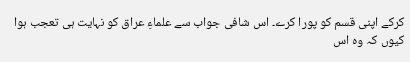کرکے اپنی قسم کو پورا کرے۔ اس شافی جواب سے علماءِ عراق کو نہایت ہی تعجب ہوا کیوں کہ وہ اس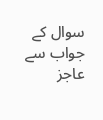سوال کے جواب سے عاجز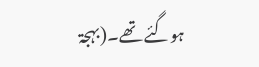ہوگئے تھے۔(بہجۃ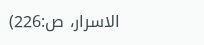الاسرار، ص:226)